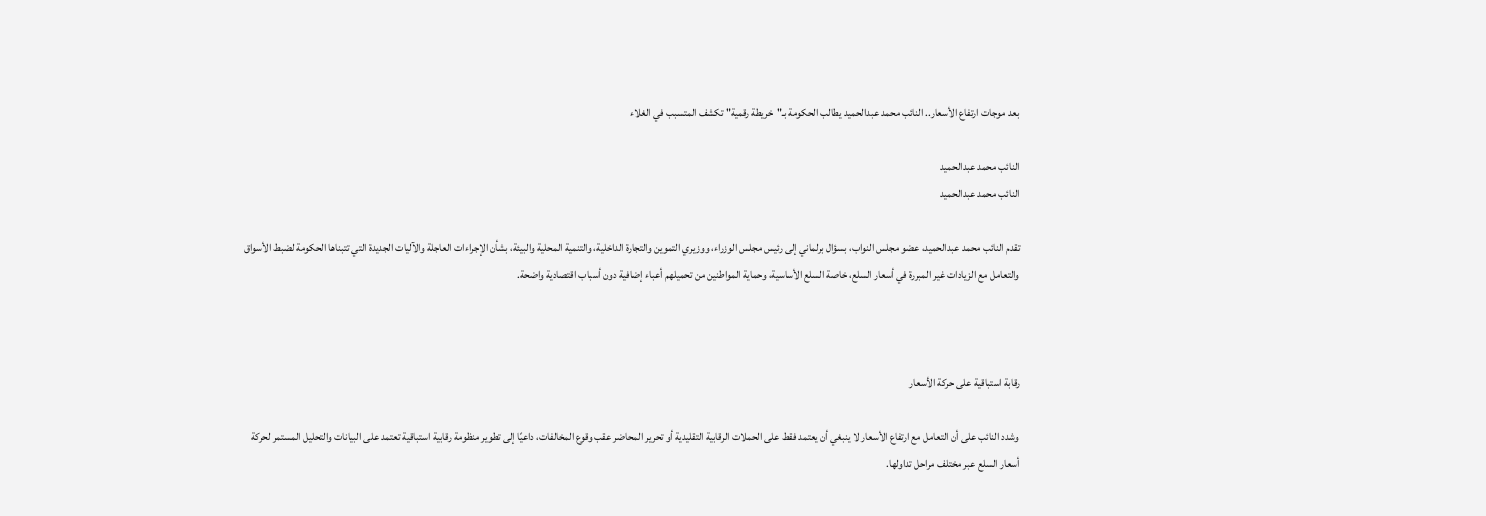بعد موجات ارتفاع الأسعار.. النائب محمد عبدالحميد يطالب الحكومة بـ"خريطة رقمية" تكشف المتسبب في الغلاء

النائب محمد عبدالحميد
النائب محمد عبدالحميد

تقدم النائب محمد عبدالحميد، عضو مجلس النواب، بسؤال برلماني إلى رئيس مجلس الوزراء، ووزيري التموين والتجارة الداخلية، والتنمية المحلية والبيئة، بشأن الإجراءات العاجلة والآليات الجديدة التي تتبناها الحكومة لضبط الأسواق والتعامل مع الزيادات غير المبررة في أسعار السلع، خاصة السلع الأساسية، وحماية المواطنين من تحميلهم أعباء إضافية دون أسباب اقتصادية واضحة.



رقابة استباقية على حركة الأسعار

وشدد النائب على أن التعامل مع ارتفاع الأسعار لا ينبغي أن يعتمد فقط على الحملات الرقابية التقليدية أو تحرير المحاضر عقب وقوع المخالفات، داعيًا إلى تطوير منظومة رقابية استباقية تعتمد على البيانات والتحليل المستمر لحركة أسعار السلع عبر مختلف مراحل تداولها.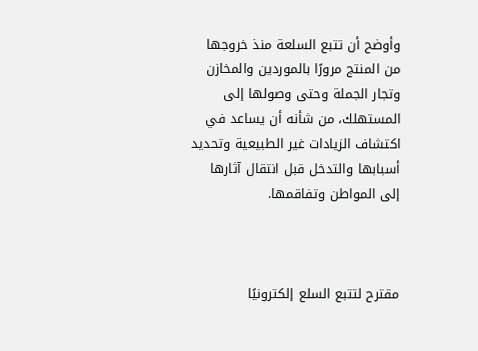وأوضح أن تتبع السلعة منذ خروجها من المنتج مرورًا بالموردين والمخازن وتجار الجملة وحتى وصولها إلى المستهلك، من شأنه أن يساعد في اكتشاف الزيادات غير الطبيعية وتحديد أسبابها والتدخل قبل انتقال آثارها إلى المواطن وتفاقمها.



مقترح لتتبع السلع إلكترونيًا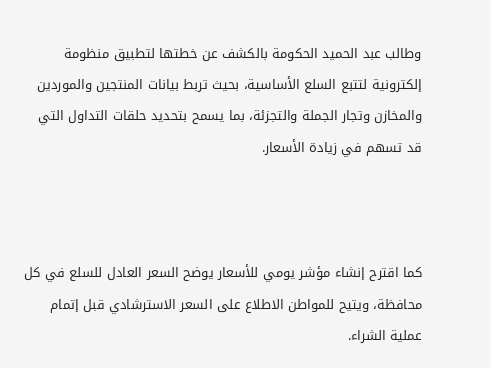وطالب عبد الحميد الحكومة بالكشف عن خطتها لتطبيق منظومة إلكترونية لتتبع السلع الأساسية، بحيث تربط بيانات المنتجين والموردين والمخازن وتجار الجملة والتجزئة، بما يسمح بتحديد حلقات التداول التي قد تسهم في زيادة الأسعار.



كما اقترح إنشاء مؤشر يومي للأسعار يوضح السعر العادل للسلع في كل محافظة، ويتيح للمواطن الاطلاع على السعر الاسترشادي قبل إتمام عملية الشراء.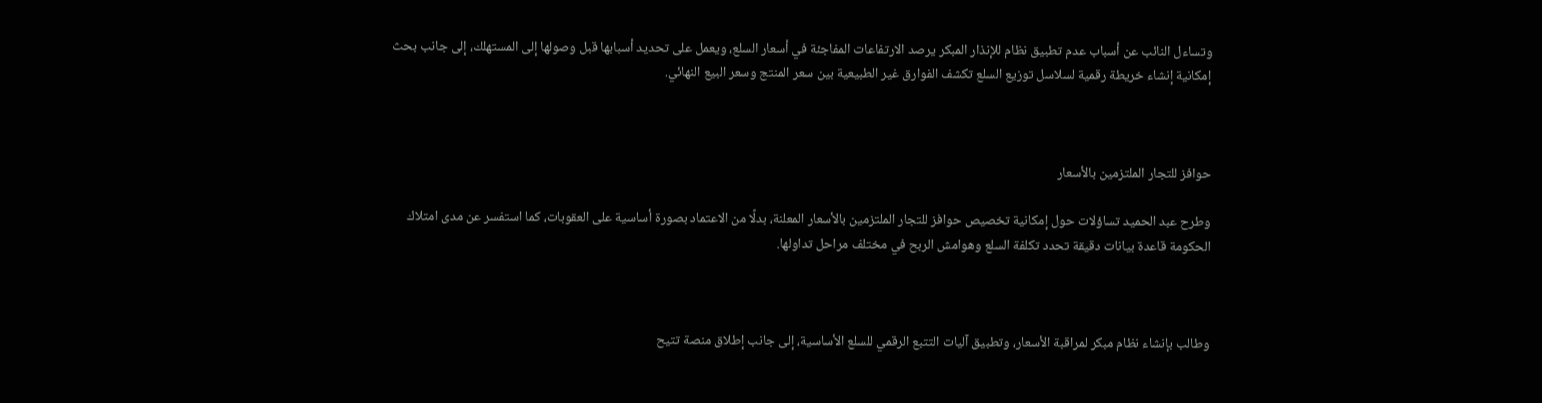وتساءل النائب عن أسباب عدم تطبيق نظام للإنذار المبكر يرصد الارتفاعات المفاجئة في أسعار السلع، ويعمل على تحديد أسبابها قبل وصولها إلى المستهلك، إلى جانب بحث إمكانية إنشاء خريطة رقمية لسلاسل توزيع السلع تكشف الفوارق غير الطبيعية بين سعر المنتج وسعر البيع النهائي.



حوافز للتجار الملتزمين بالأسعار

وطرح عبد الحميد تساؤلات حول إمكانية تخصيص حوافز للتجار الملتزمين بالأسعار المعلنة، بدلًا من الاعتماد بصورة أساسية على العقوبات، كما استفسر عن مدى امتلاك الحكومة قاعدة بيانات دقيقة تحدد تكلفة السلع وهوامش الربح في مختلف مراحل تداولها.



وطالب بإنشاء نظام مبكر لمراقبة الأسعار، وتطبيق آليات التتبع الرقمي للسلع الأساسية، إلى جانب إطلاق منصة تتيح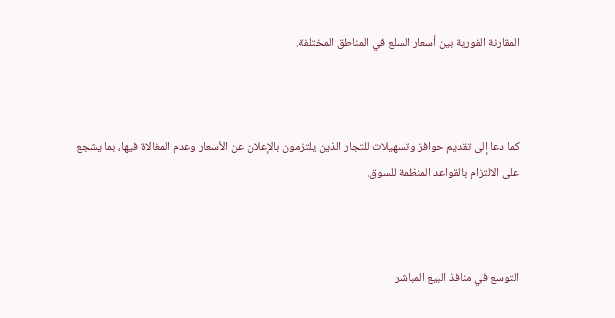المقارنة الفورية بين أسعار السلع في المناطق المختلفة.



كما دعا إلى تقديم حوافز وتسهيلات للتجار الذين يلتزمون بالإعلان عن الأسعار وعدم المغالاة فيها، بما يشجع على الالتزام بالقواعد المنظمة للسوق.



التوسع في منافذ البيع المباشر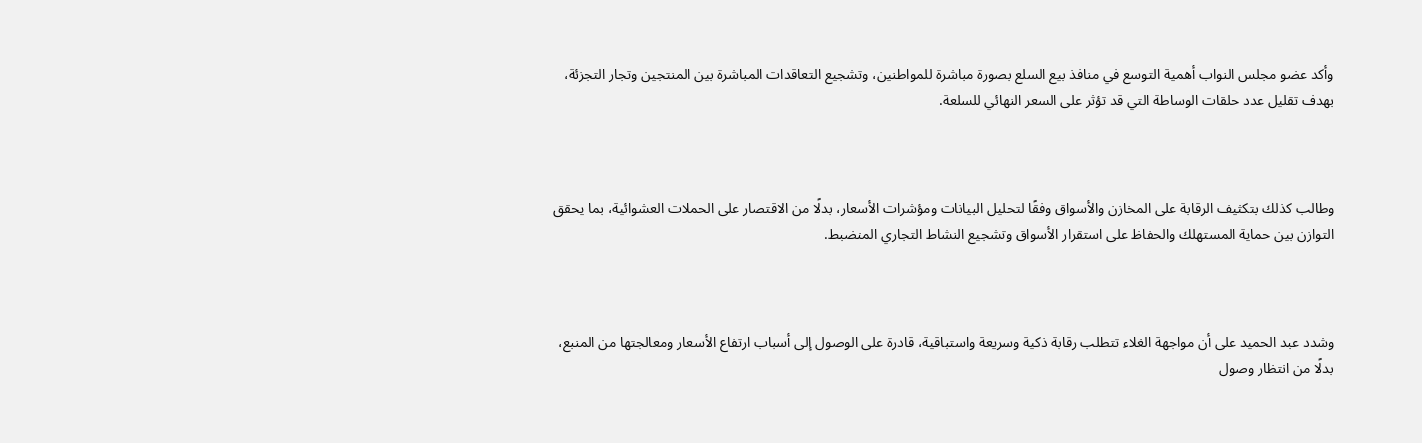وأكد عضو مجلس النواب أهمية التوسع في منافذ بيع السلع بصورة مباشرة للمواطنين، وتشجيع التعاقدات المباشرة بين المنتجين وتجار التجزئة، بهدف تقليل عدد حلقات الوساطة التي قد تؤثر على السعر النهائي للسلعة.



وطالب كذلك بتكثيف الرقابة على المخازن والأسواق وفقًا لتحليل البيانات ومؤشرات الأسعار، بدلًا من الاقتصار على الحملات العشوائية، بما يحقق التوازن بين حماية المستهلك والحفاظ على استقرار الأسواق وتشجيع النشاط التجاري المنضبط.



وشدد عبد الحميد على أن مواجهة الغلاء تتطلب رقابة ذكية وسريعة واستباقية، قادرة على الوصول إلى أسباب ارتفاع الأسعار ومعالجتها من المنبع، بدلًا من انتظار وصول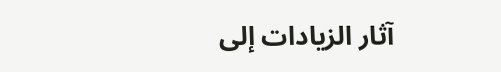آثار الزيادات إلى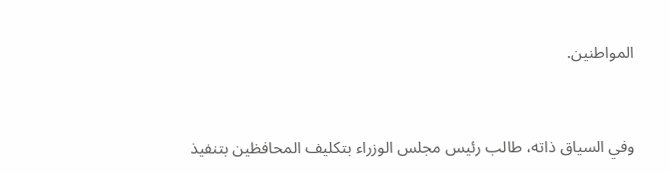المواطنين.



وفي السياق ذاته، طالب رئيس مجلس الوزراء بتكليف المحافظين بتنفيذ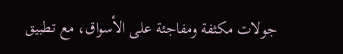جولات مكثفة ومفاجئة على الأسواق، مع تطبيق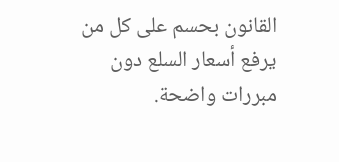القانون بحسم على كل من يرفع أسعار السلع دون مبررات واضحة.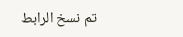تم نسخ الرابط